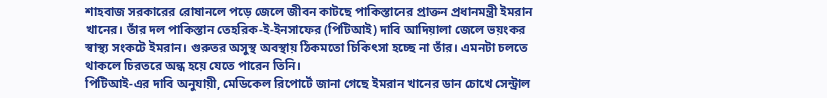শাহবাজ সরকারের রোষানলে পড়ে জেলে জীবন কাটছে পাকিস্তানের প্রাক্তন প্রধানমন্ত্রী ইমরান খানের। তাঁর দল পাকিস্তান তেহরিক-ই-ইনসাফের (পিটিআই) দাবি আদিয়ালা জেলে ভয়ংকর স্বাস্থ্য সংকটে ইমরান। গুরুতর অসুস্থ অবস্থায় ঠিকমতো চিকিৎসা হচ্ছে না তাঁর। এমনটা চলতে থাকলে চিরতরে অন্ধ হয়ে যেতে পারেন তিনি।
পিটিআই-এর দাবি অনুযায়ী, মেডিকেল রিপোর্টে জানা গেছে ইমরান খানের ডান চোখে সেন্ট্রাল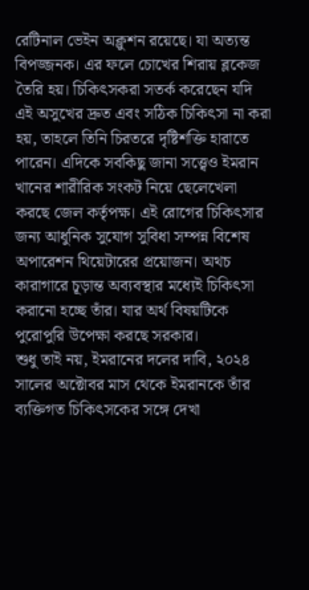রেটিনাল ভেইন অক্লুশন রয়েছে। যা অত্যন্ত বিপজ্জনক। এর ফলে চোখের শিরায় ব্লকেজ তৈরি হয়। চিকিৎসকরা সতর্ক করেছেন যদি এই অসুখের দ্রুত এবং সঠিক চিকিৎসা না করা হয়, তাহলে তিনি চিরতরে দৃষ্টিশক্তি হারাতে পারেন। এদিকে সবকিছু জানা সত্ত্বেও ইমরান খানের শারীরিক সংকট নিয়ে ছেলেখেলা করছে জেল কর্তৃপক্ষ। এই রোগের চিকিৎসার জন্য আধুনিক সুযোগ সুবিধা সম্পন্ন বিশেষ অপারেশন থিয়েটারের প্রয়োজন। অথচ কারাগারে চূড়ান্ত অব্যবস্থার মধ্যেই চিকিৎসা করানো হচ্ছে তাঁর। যার অর্থ বিষয়টিকে পুরোপুরি উপেক্ষা করছে সরকার।
শুধু তাই নয়, ইমরানের দলের দাবি, ২০২৪ সালের অক্টোবর মাস থেকে ইমরানকে তাঁর ব্যক্তিগত চিকিৎসকের সঙ্গে দেখা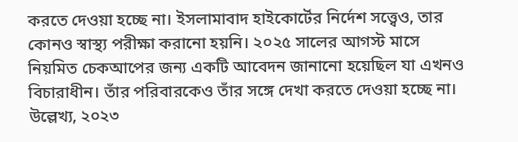করতে দেওয়া হচ্ছে না। ইসলামাবাদ হাইকোর্টের নির্দেশ সত্ত্বেও, তার কোনও স্বাস্থ্য পরীক্ষা করানো হয়নি। ২০২৫ সালের আগস্ট মাসে নিয়মিত চেকআপের জন্য একটি আবেদন জানানো হয়েছিল যা এখনও বিচারাধীন। তাঁর পরিবারকেও তাঁর সঙ্গে দেখা করতে দেওয়া হচ্ছে না।
উল্লেখ্য, ২০২৩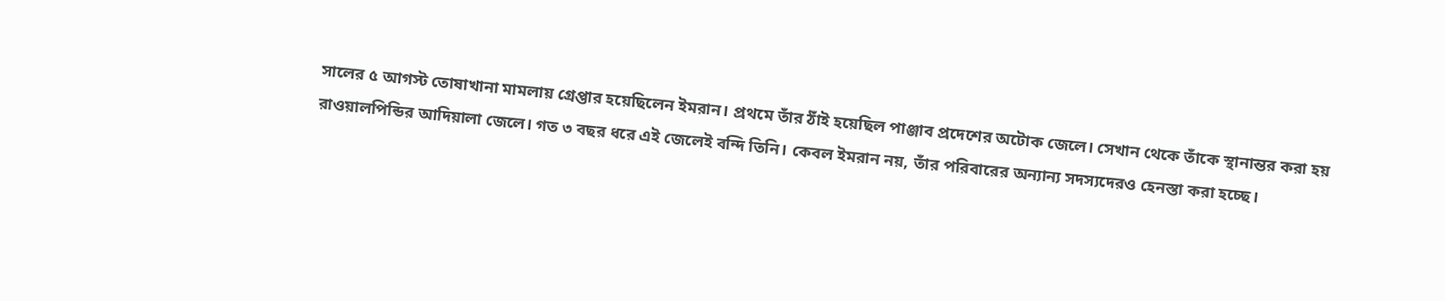সালের ৫ আগস্ট তোষাখানা মামলায় গ্রেপ্তার হয়েছিলেন ইমরান। প্রথমে তাঁর ঠাঁই হয়েছিল পাঞ্জাব প্রদেশের অটোক জেলে। সেখান থেকে তাঁকে স্থানান্তর করা হয় রাওয়ালপিন্ডির আদিয়ালা জেলে। গত ৩ বছর ধরে এই জেলেই বন্দি তিনি। কেবল ইমরান নয়, তাঁর পরিবারের অন্যান্য সদস্যদেরও হেনস্তা করা হচ্ছে।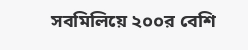সবমিলিয়ে ২০০র বেশি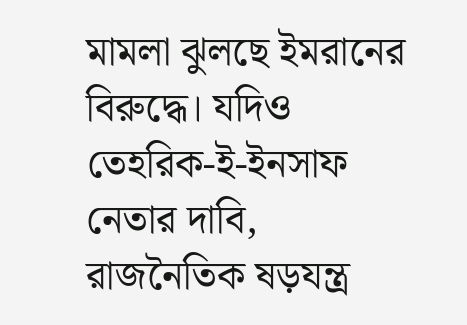মামলা ঝুলছে ইমরানের বিরুদ্ধে। যদিও তেহরিক-ই-ইনসাফ নেতার দাবি, রাজনৈতিক ষড়যন্ত্র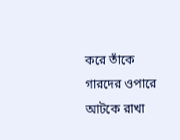করে তাঁকে গারদের ওপারে আটকে রাখা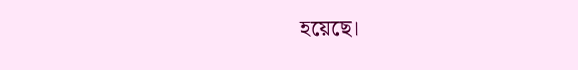হয়েছে।